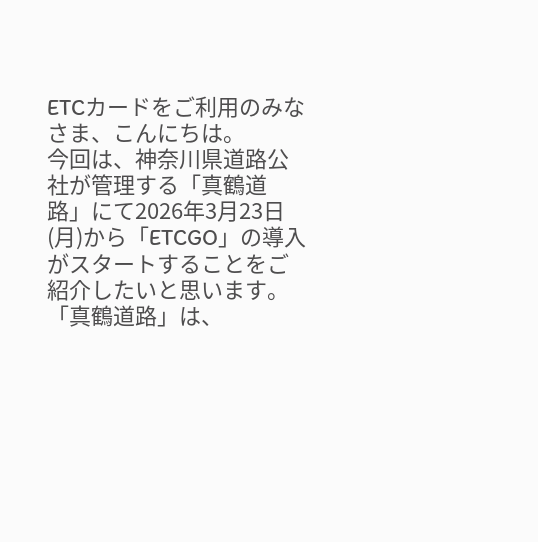ETCカードをご利用のみなさま、こんにちは。
今回は、神奈川県道路公社が管理する「真鶴道路」にて2026年3月23日(月)から「ETCGO」の導入がスタートすることをご紹介したいと思います。
「真鶴道路」は、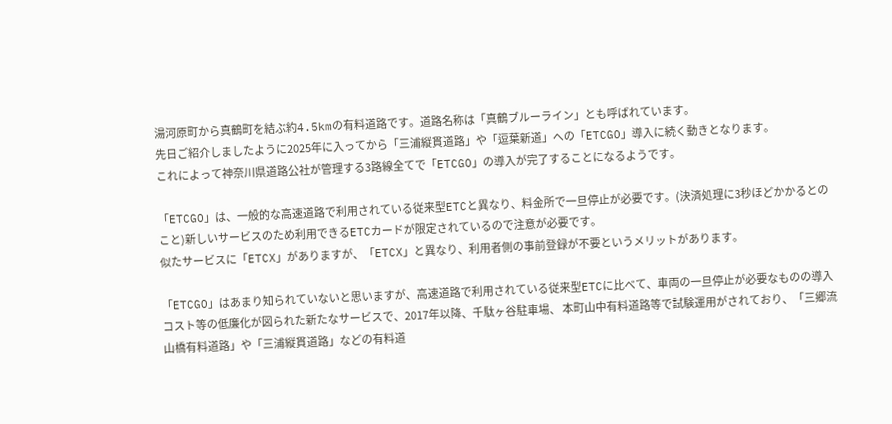湯河原町から真鶴町を結ぶ約4.5kmの有料道路です。道路名称は「真鶴ブルーライン」とも呼ばれています。
先日ご紹介しましたように2025年に入ってから「三浦縦貫道路」や「逗葉新道」への「ETCGO」導入に続く動きとなります。
これによって神奈川県道路公社が管理する3路線全てで「ETCGO」の導入が完了することになるようです。

「ETCGO」は、一般的な高速道路で利用されている従来型ETCと異なり、料金所で一旦停止が必要です。(決済処理に3秒ほどかかるとのこと)新しいサービスのため利用できるETCカードが限定されているので注意が必要です。
似たサービスに「ETCX」がありますが、「ETCX」と異なり、利用者側の事前登録が不要というメリットがあります。

「ETCGO」はあまり知られていないと思いますが、高速道路で利用されている従来型ETCに比べて、車両の一旦停止が必要なものの導入コスト等の低廉化が図られた新たなサービスで、2017年以降、千駄ヶ谷駐車場、 本町山中有料道路等で試験運用がされており、「三郷流山橋有料道路」や「三浦縦貫道路」などの有料道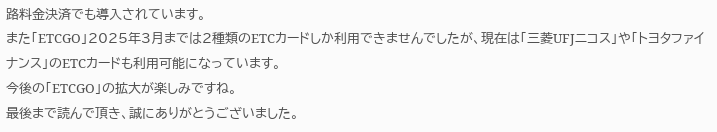路料金決済でも導入されています。
また「ETCGO」2025年3月までは2種類のETCカードしか利用できませんでしたが、現在は「三菱UFJニコス」や「トヨタファイナンス」のETCカードも利用可能になっています。
今後の「ETCGO」の拡大が楽しみですね。
最後まで読んで頂き、誠にありがとうございました。